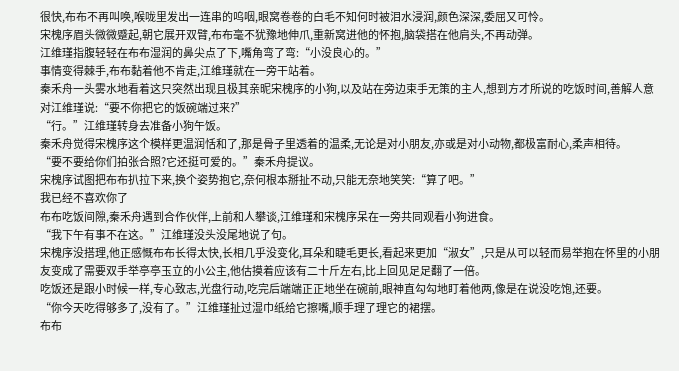很快,布布不再叫唤,喉咙里发出一连串的呜咽,眼窝卷卷的白毛不知何时被泪水浸润,颜色深深,委屈又可怜。
宋槐序眉头微微蹙起,朝它展开双臂,布布毫不犹豫地伸爪,重新窝进他的怀抱,脑袋搭在他肩头,不再动弹。
江维瑾指腹轻轻在布布湿润的鼻尖点了下,嘴角弯了弯:“小没良心的。”
事情变得棘手,布布黏着他不肯走,江维瑾就在一旁干站着。
秦禾舟一头雾水地看着这只突然出现且极其亲昵宋槐序的小狗,以及站在旁边束手无策的主人,想到方才所说的吃饭时间,善解人意对江维瑾说:“要不你把它的饭碗端过来?”
“行。”江维瑾转身去准备小狗午饭。
秦禾舟觉得宋槐序这个模样更温润恬和了,那是骨子里透着的温柔,无论是对小朋友,亦或是对小动物,都极富耐心,柔声相待。
“要不要给你们拍张合照?它还挺可爱的。”秦禾舟提议。
宋槐序试图把布布扒拉下来,换个姿势抱它,奈何根本掰扯不动,只能无奈地笑笑:“算了吧。”
我已经不喜欢你了
布布吃饭间隙,秦禾舟遇到合作伙伴,上前和人攀谈,江维瑾和宋槐序呆在一旁共同观看小狗进食。
“我下午有事不在这。”江维瑾没头没尾地说了句。
宋槐序没搭理,他正感慨布布长得太快,长相几乎没变化,耳朵和睫毛更长,看起来更加“淑女”,只是从可以轻而易举抱在怀里的小朋友变成了需要双手举亭亭玉立的小公主,他估摸着应该有二十斤左右,比上回见足足翻了一倍。
吃饭还是跟小时候一样,专心致志,光盘行动,吃完后端端正正地坐在碗前,眼神直勾勾地盯着他两,像是在说没吃饱,还要。
“你今天吃得够多了,没有了。”江维瑾扯过湿巾纸给它擦嘴,顺手理了理它的裙摆。
布布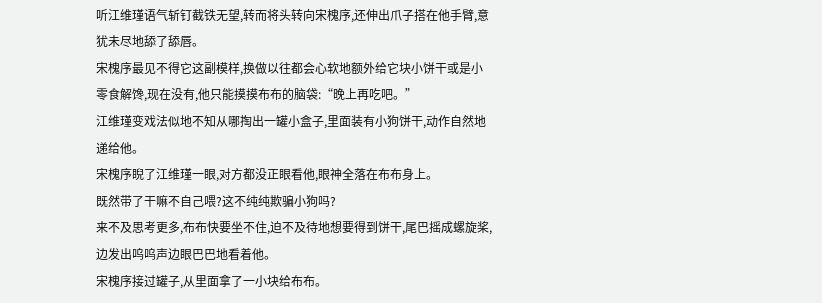听江维瑾语气斩钉截铁无望,转而将头转向宋槐序,还伸出爪子搭在他手臂,意犹未尽地舔了舔唇。
宋槐序最见不得它这副模样,换做以往都会心软地额外给它块小饼干或是小零食解馋,现在没有,他只能摸摸布布的脑袋:“晚上再吃吧。”
江维瑾变戏法似地不知从哪掏出一罐小盒子,里面装有小狗饼干,动作自然地递给他。
宋槐序睨了江维瑾一眼,对方都没正眼看他,眼神全落在布布身上。
既然带了干嘛不自己喂?这不纯纯欺骗小狗吗?
来不及思考更多,布布快要坐不住,迫不及待地想要得到饼干,尾巴摇成螺旋桨,边发出呜呜声边眼巴巴地看着他。
宋槐序接过罐子,从里面拿了一小块给布布。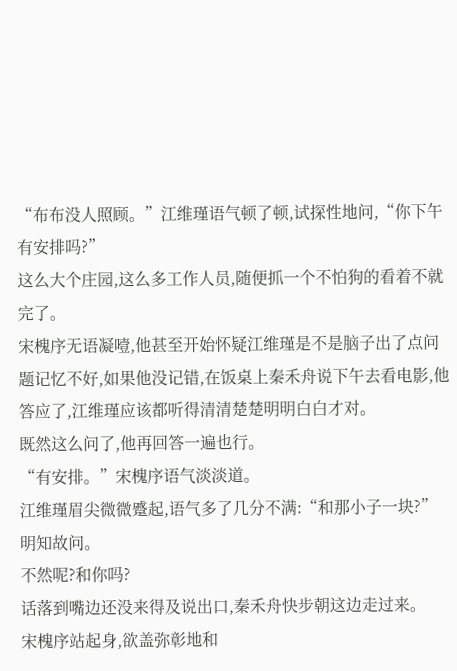“布布没人照顾。”江维瑾语气顿了顿,试探性地问,“你下午有安排吗?”
这么大个庄园,这么多工作人员,随便抓一个不怕狗的看着不就完了。
宋槐序无语凝噎,他甚至开始怀疑江维瑾是不是脑子出了点问题记忆不好,如果他没记错,在饭桌上秦禾舟说下午去看电影,他答应了,江维瑾应该都听得清清楚楚明明白白才对。
既然这么问了,他再回答一遍也行。
“有安排。”宋槐序语气淡淡道。
江维瑾眉尖微微蹙起,语气多了几分不满:“和那小子一块?”
明知故问。
不然呢?和你吗?
话落到嘴边还没来得及说出口,秦禾舟快步朝这边走过来。
宋槐序站起身,欲盖弥彰地和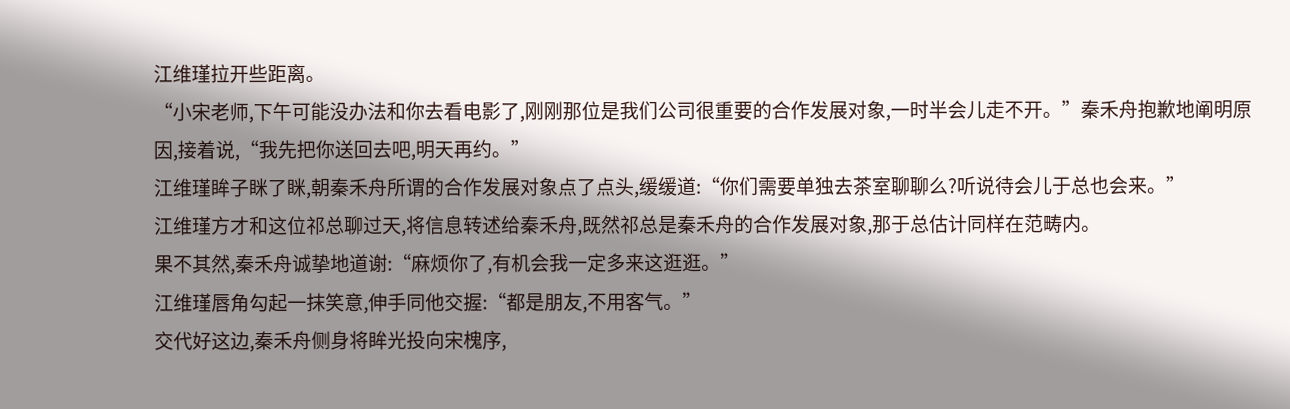江维瑾拉开些距离。
“小宋老师,下午可能没办法和你去看电影了,刚刚那位是我们公司很重要的合作发展对象,一时半会儿走不开。”秦禾舟抱歉地阐明原因,接着说,“我先把你送回去吧,明天再约。”
江维瑾眸子眯了眯,朝秦禾舟所谓的合作发展对象点了点头,缓缓道:“你们需要单独去茶室聊聊么?听说待会儿于总也会来。”
江维瑾方才和这位祁总聊过天,将信息转述给秦禾舟,既然祁总是秦禾舟的合作发展对象,那于总估计同样在范畴内。
果不其然,秦禾舟诚挚地道谢:“麻烦你了,有机会我一定多来这逛逛。”
江维瑾唇角勾起一抹笑意,伸手同他交握:“都是朋友,不用客气。”
交代好这边,秦禾舟侧身将眸光投向宋槐序,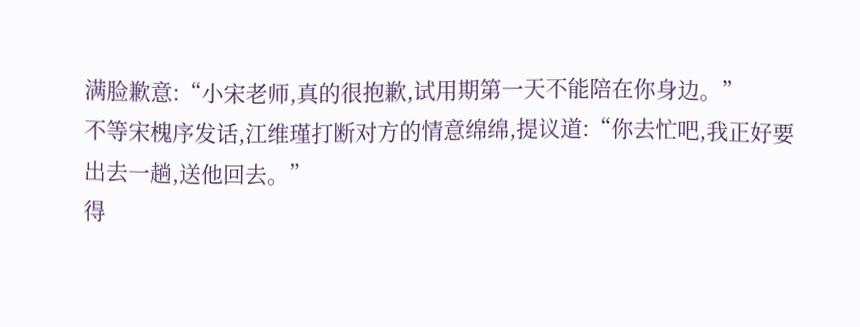满脸歉意:“小宋老师,真的很抱歉,试用期第一天不能陪在你身边。”
不等宋槐序发话,江维瑾打断对方的情意绵绵,提议道:“你去忙吧,我正好要出去一趟,送他回去。”
得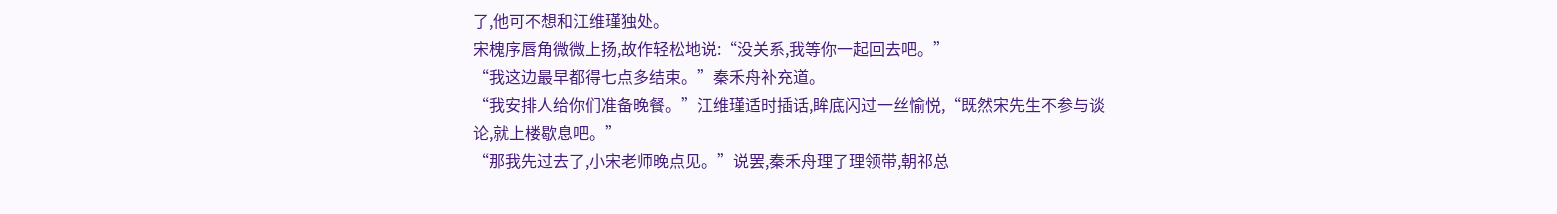了,他可不想和江维瑾独处。
宋槐序唇角微微上扬,故作轻松地说:“没关系,我等你一起回去吧。”
“我这边最早都得七点多结束。”秦禾舟补充道。
“我安排人给你们准备晚餐。”江维瑾适时插话,眸底闪过一丝愉悦,“既然宋先生不参与谈论,就上楼歇息吧。”
“那我先过去了,小宋老师晚点见。”说罢,秦禾舟理了理领带,朝祁总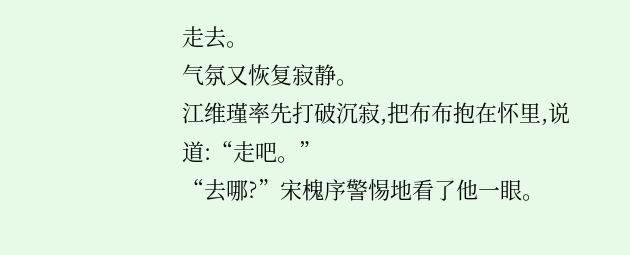走去。
气氛又恢复寂静。
江维瑾率先打破沉寂,把布布抱在怀里,说道:“走吧。”
“去哪?”宋槐序警惕地看了他一眼。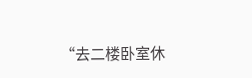“去二楼卧室休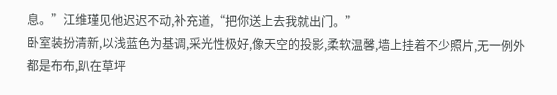息。”江维瑾见他迟迟不动,补充道,“把你送上去我就出门。”
卧室装扮清新,以浅蓝色为基调,采光性极好,像天空的投影,柔软温馨,墙上挂着不少照片,无一例外都是布布,趴在草坪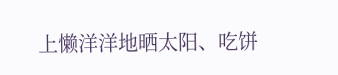上懒洋洋地晒太阳、吃饼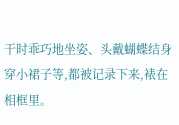干时乖巧地坐姿、头戴蝴蝶结身穿小裙子等,都被记录下来,裱在相框里。